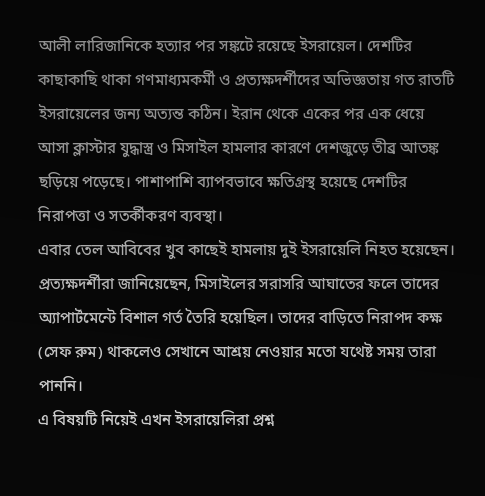আলী লারিজানিকে হত্যার পর সঙ্কটে রয়েছে ইসরায়েল। দেশটির কাছাকাছি থাকা গণমাধ্যমকর্মী ও প্রত্যক্ষদর্শীদের অভিজ্ঞতায় গত রাতটি ইসরায়েলের জন্য অত্যন্ত কঠিন। ইরান থেকে একের পর এক ধেয়ে আসা ক্লাস্টার যুদ্ধাস্ত্র ও মিসাইল হামলার কারণে দেশজুড়ে তীব্র আতঙ্ক ছড়িয়ে পড়েছে। পাশাপাশি ব্যাপবভাবে ক্ষতিগ্রস্থ হয়েছে দেশটির নিরাপত্তা ও সতর্কীকরণ ব্যবস্থা।
এবার তেল আবিবের খুব কাছেই হামলায় দুই ইসরায়েলি নিহত হয়েছেন। প্রত্যক্ষদর্শীরা জানিয়েছেন, মিসাইলের সরাসরি আঘাতের ফলে তাদের অ্যাপার্টমেন্টে বিশাল গর্ত তৈরি হয়েছিল। তাদের বাড়িতে নিরাপদ কক্ষ (সেফ রুম) থাকলেও সেখানে আশ্রয় নেওয়ার মতো যথেষ্ট সময় তারা পাননি।
এ বিষয়টি নিয়েই এখন ইসরায়েলিরা প্রশ্ন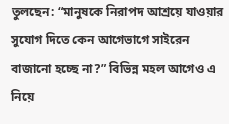তুলছেন: “মানুষকে নিরাপদ আশ্রয়ে যাওয়ার সুযোগ দিতে কেন আগেভাগে সাইরেন বাজানো হচ্ছে না?” বিভিন্ন মহল আগেও এ নিয়ে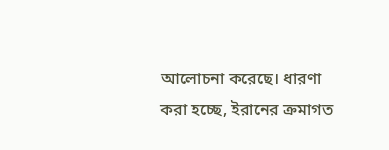আলোচনা করেছে। ধারণা করা হচ্ছে, ইরানের ক্রমাগত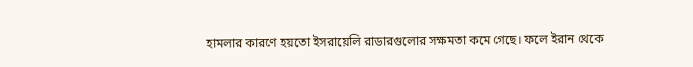হামলার কারণে হয়তো ইসরায়েলি রাডারগুলোর সক্ষমতা কমে গেছে। ফলে ইরান থেকে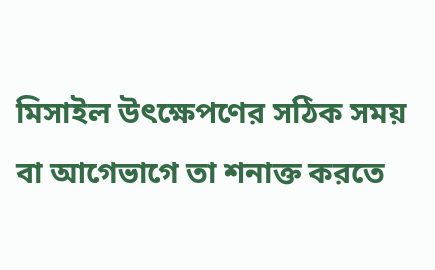মিসাইল উৎক্ষেপণের সঠিক সময় বা আগেভাগে তা শনাক্ত করতে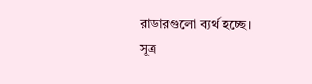রাডারগুলো ব্যর্থ হচ্ছে।
সূত্র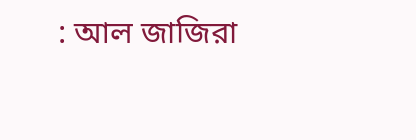: আল জাজিরা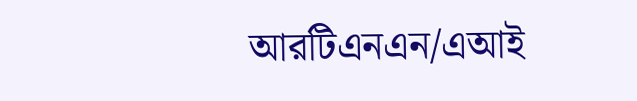আরটিএনএন/এআই